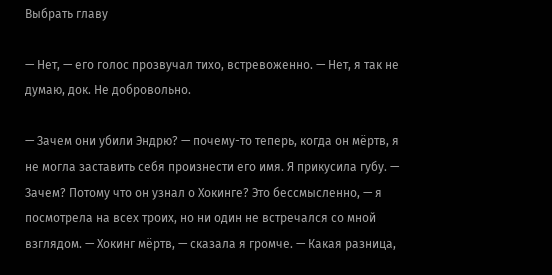Выбрать главу

— Нет, — его голос прозвучал тихо, встревоженно. — Нет, я так не думаю, док. Не добровольно.

— Зачем они убили Эндрю? — почему-то теперь, когда он мёртв, я не могла заставить себя произнести его имя. Я прикусила губу. — Зачем? Потому что он узнал о Хокинге? Это бессмысленно, — я посмотрела на всех троих, но ни один не встречался со мной взглядом. — Хокинг мёртв, — сказала я громче. — Какая разница,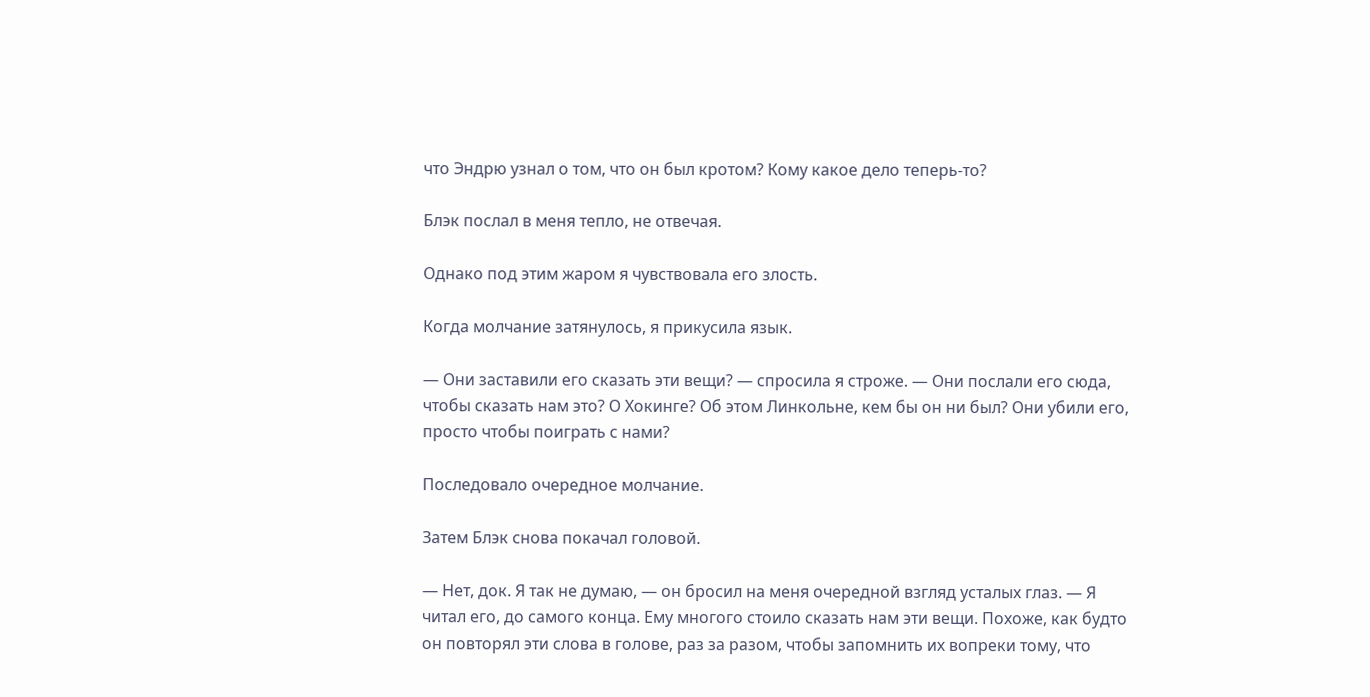что Эндрю узнал о том, что он был кротом? Кому какое дело теперь-то?

Блэк послал в меня тепло, не отвечая.

Однако под этим жаром я чувствовала его злость.

Когда молчание затянулось, я прикусила язык.

— Они заставили его сказать эти вещи? — спросила я строже. — Они послали его сюда, чтобы сказать нам это? О Хокинге? Об этом Линкольне, кем бы он ни был? Они убили его, просто чтобы поиграть с нами?

Последовало очередное молчание.

Затем Блэк снова покачал головой.

— Нет, док. Я так не думаю, — он бросил на меня очередной взгляд усталых глаз. — Я читал его, до самого конца. Ему многого стоило сказать нам эти вещи. Похоже, как будто он повторял эти слова в голове, раз за разом, чтобы запомнить их вопреки тому, что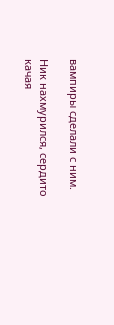вампиры сделали с ним.

Ник нахмурился, сердито качая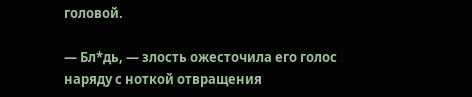головой.

— Бл*дь, — злость ожесточила его голос наряду с ноткой отвращения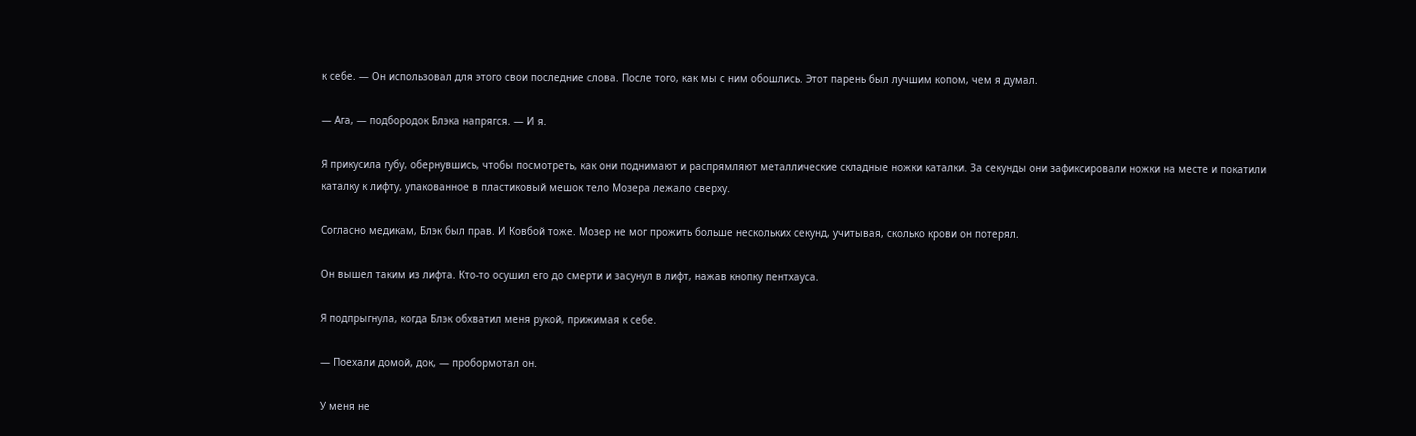к себе. — Он использовал для этого свои последние слова. После того, как мы с ним обошлись. Этот парень был лучшим копом, чем я думал.

— Ага, — подбородок Блэка напрягся. — И я.

Я прикусила губу, обернувшись, чтобы посмотреть, как они поднимают и распрямляют металлические складные ножки каталки. За секунды они зафиксировали ножки на месте и покатили каталку к лифту, упакованное в пластиковый мешок тело Мозера лежало сверху.

Согласно медикам, Блэк был прав. И Ковбой тоже. Мозер не мог прожить больше нескольких секунд, учитывая, сколько крови он потерял.

Он вышел таким из лифта. Кто-то осушил его до смерти и засунул в лифт, нажав кнопку пентхауса.

Я подпрыгнула, когда Блэк обхватил меня рукой, прижимая к себе.

— Поехали домой, док, — пробормотал он.

У меня не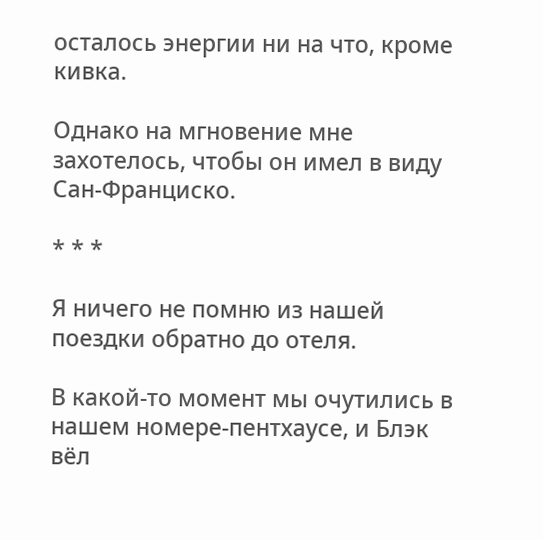осталось энергии ни на что, кроме кивка.

Однако на мгновение мне захотелось, чтобы он имел в виду Сан-Франциско.

* * *

Я ничего не помню из нашей поездки обратно до отеля.

В какой-то момент мы очутились в нашем номере-пентхаусе, и Блэк вёл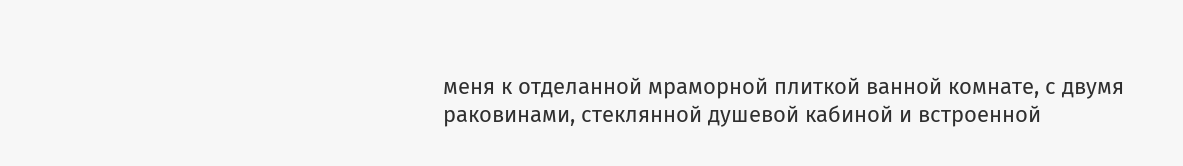меня к отделанной мраморной плиткой ванной комнате, с двумя раковинами, стеклянной душевой кабиной и встроенной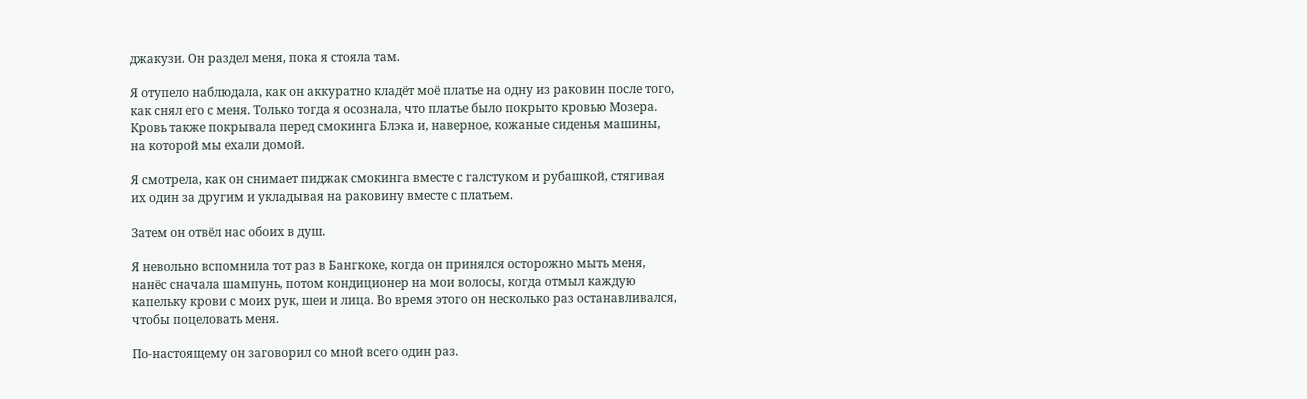джакузи. Он раздел меня, пока я стояла там.

Я отупело наблюдала, как он аккуратно кладёт моё платье на одну из раковин после того, как снял его с меня. Только тогда я осознала, что платье было покрыто кровью Мозера. Кровь также покрывала перед смокинга Блэка и, наверное, кожаные сиденья машины, на которой мы ехали домой.

Я смотрела, как он снимает пиджак смокинга вместе с галстуком и рубашкой, стягивая их один за другим и укладывая на раковину вместе с платьем.

Затем он отвёл нас обоих в душ.

Я невольно вспомнила тот раз в Бангкоке, когда он принялся осторожно мыть меня, нанёс сначала шампунь, потом кондиционер на мои волосы, когда отмыл каждую капельку крови с моих рук, шеи и лица. Во время этого он несколько раз останавливался, чтобы поцеловать меня.

По-настоящему он заговорил со мной всего один раз.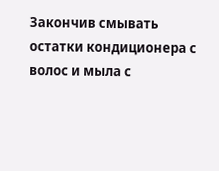Закончив смывать остатки кондиционера с волос и мыла с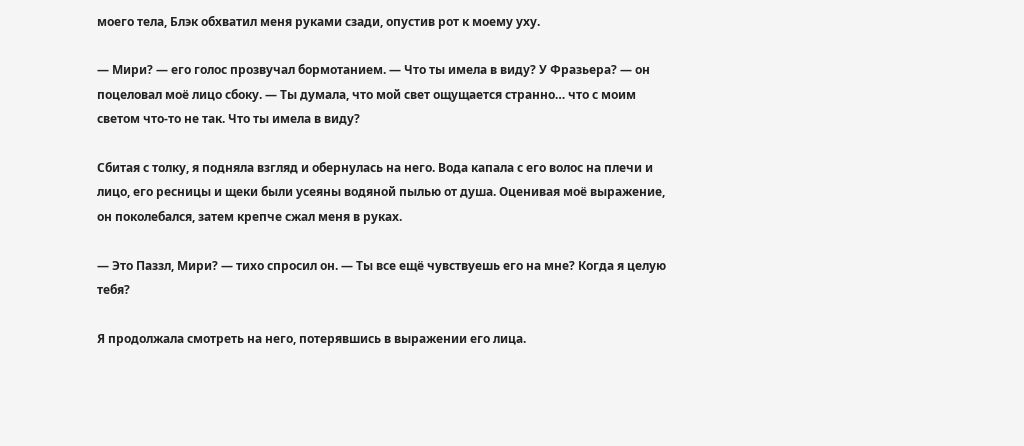моего тела, Блэк обхватил меня руками сзади, опустив рот к моему уху.

— Мири? — его голос прозвучал бормотанием. — Что ты имела в виду? У Фразьера? — он поцеловал моё лицо сбоку. — Ты думала, что мой свет ощущается странно… что с моим светом что-то не так. Что ты имела в виду?

Сбитая с толку, я подняла взгляд и обернулась на него. Вода капала с его волос на плечи и лицо, его ресницы и щеки были усеяны водяной пылью от душа. Оценивая моё выражение, он поколебался, затем крепче сжал меня в руках.

— Это Паззл, Мири? — тихо спросил он. — Ты все ещё чувствуешь его на мне? Когда я целую тебя?

Я продолжала смотреть на него, потерявшись в выражении его лица.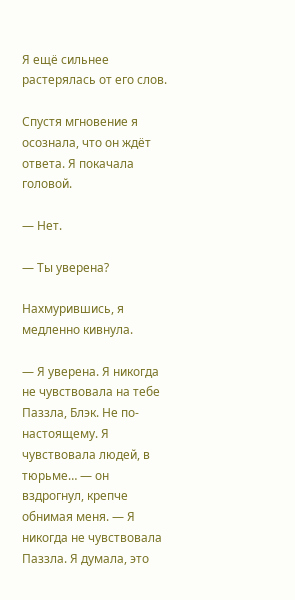Я ещё сильнее растерялась от его слов.

Спустя мгновение я осознала, что он ждёт ответа. Я покачала головой.

— Нет.

— Ты уверена?

Нахмурившись, я медленно кивнула.

— Я уверена. Я никогда не чувствовала на тебе Паззла, Блэк. Не по-настоящему. Я чувствовала людей, в тюрьме… — он вздрогнул, крепче обнимая меня. — Я никогда не чувствовала Паззла. Я думала, это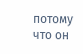потому что он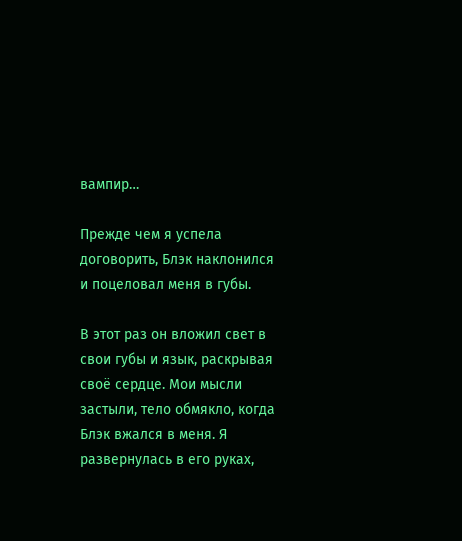вампир…

Прежде чем я успела договорить, Блэк наклонился и поцеловал меня в губы.

В этот раз он вложил свет в свои губы и язык, раскрывая своё сердце. Мои мысли застыли, тело обмякло, когда Блэк вжался в меня. Я развернулась в его руках,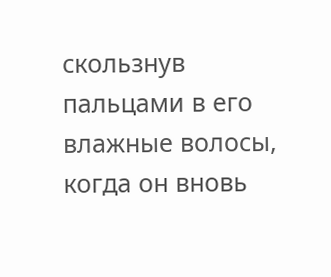скользнув пальцами в его влажные волосы, когда он вновь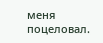меня поцеловал.